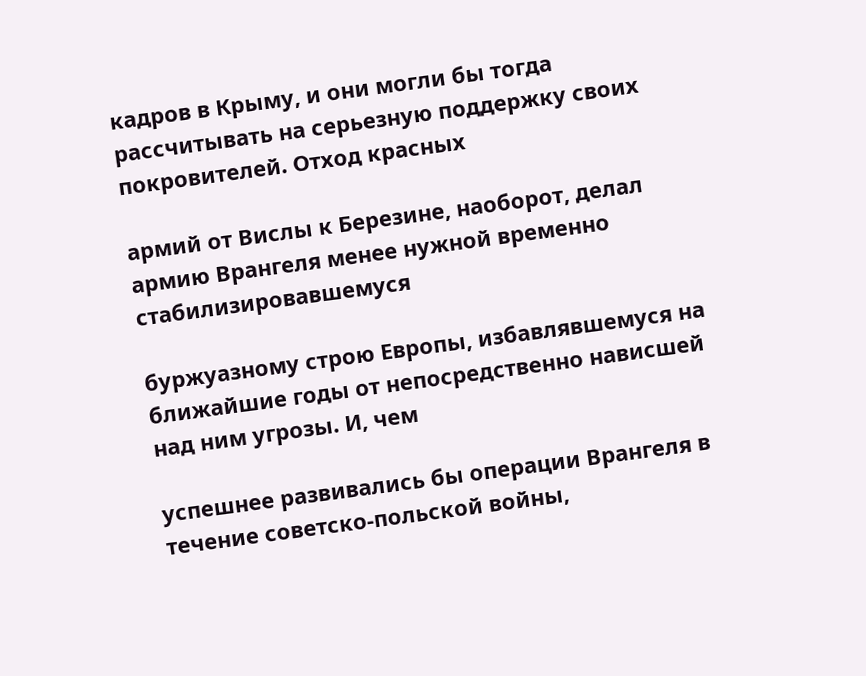кадров в Крыму, и они могли бы тогда рассчитывать на серьезную поддержку своих покровителей. Отход красных

армий от Вислы к Березине, наоборот, делал армию Врангеля менее нужной временно стабилизировавшемуся

буржуазному строю Европы, избавлявшемуся на ближайшие годы от непосредственно нависшей над ним угрозы. И, чем

успешнее развивались бы операции Врангеля в течение советско-польской войны,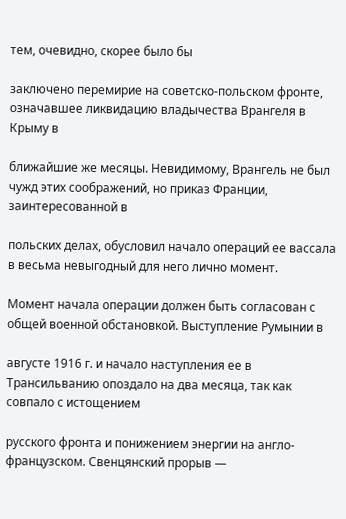тем, очевидно, скорее было бы

заключено перемирие на советско-польском фронте, означавшее ликвидацию владычества Врангеля в Крыму в

ближайшие же месяцы. Невидимому, Врангель не был чужд этих соображений, но приказ Франции, заинтересованной в

польских делах, обусловил начало операций ее вассала в весьма невыгодный для него лично момент.

Момент начала операции должен быть согласован с общей военной обстановкой. Выступление Румынии в

августе 1916 г. и начало наступления ее в Трансильванию опоздало на два месяца, так как совпало с истощением

русского фронта и понижением энергии на англо-французском. Свенцянский прорыв —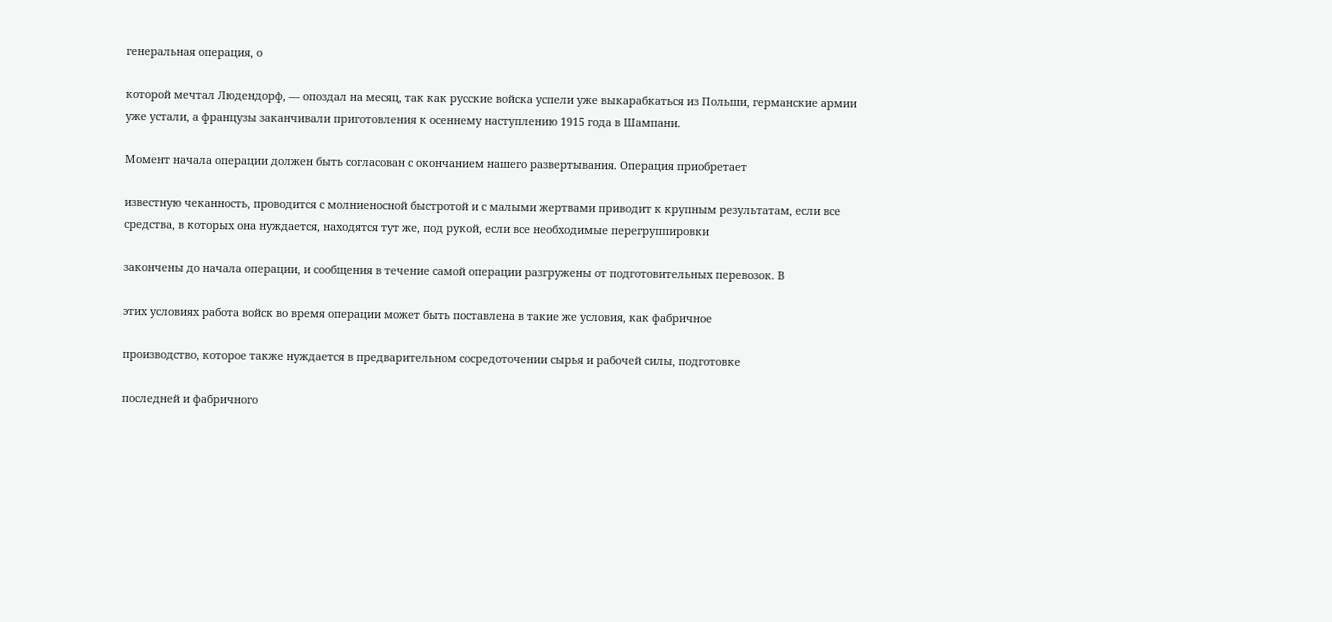генеральная операция, о

которой мечтал Людендорф, — опоздал на месяц, так как русские войска успели уже выкарабкаться из Польши, германские армии уже устали, а французы заканчивали приготовления к осеннему наступлению 1915 года в Шампани.

Момент начала операции должен быть согласован с окончанием нашего развертывания. Операция приобретает

известную чеканность, проводится с молниеносной быстротой и с малыми жертвами приводит к крупным результатам, если все средства, в которых она нуждается, находятся тут же, под рукой, если все необходимые перегруппировки

закончены до начала операции, и сообщения в течение самой операции разгружены от подготовительных перевозок. В

этих условиях работа войск во время операции может быть поставлена в такие же условия, как фабричное

производство, которое также нуждается в предварительном сосредоточении сырья и рабочей силы, подготовке

последней и фабричного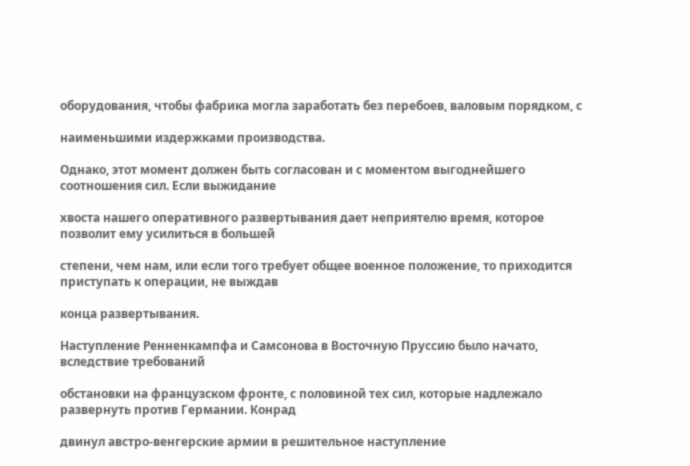оборудования, чтобы фабрика могла заработать без перебоев, валовым порядком, с

наименьшими издержками производства.

Однако, этот момент должен быть согласован и с моментом выгоднейшего соотношения сил. Если выжидание

хвоста нашего оперативного развертывания дает неприятелю время, которое позволит ему усилиться в большей

степени, чем нам, или если того требует общее военное положение, то приходится приступать к операции, не выждав

конца развертывания.

Наступление Ренненкампфа и Самсонова в Восточную Пруссию было начато, вследствие требований

обстановки на французском фронте, с половиной тех сил, которые надлежало развернуть против Германии. Конрад

двинул австро-венгерские армии в решительное наступление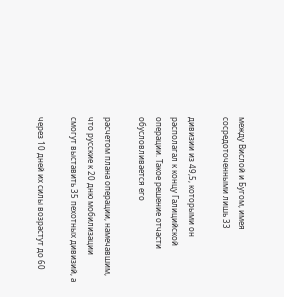между Вислой и Бугом, имея сосредоточенными лишь 33

дивизии из 49,5, которыми он располагал к концу Галицийской операции. Такое решение отчасти обусловливается его

расчетом плана операции, намечавшим, что русские к 20 дню мобилизации смогут выставить 35 пехотных дивизий, а

через 10 дней их силы возрастут до 60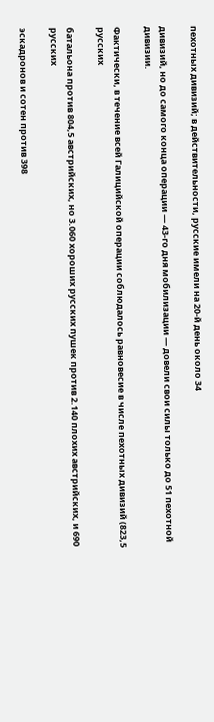пехотных дивизий; в действительности, русские имели на 20-й день около 34

дивизий, но до самого конца операции — 43-го дня мобилизации — довели свои силы только до 51 пехотной дивизии.

Фактически, в течение всей Галицийской операции соблюдалось равновесие в числе пехотных дивизий (823,5 русских

батальона против 804,5 австрийских, но 3.060 хороших русских пушек против 2.140 плохих австрийских, и 690 русских

эскадронов и сотен против 398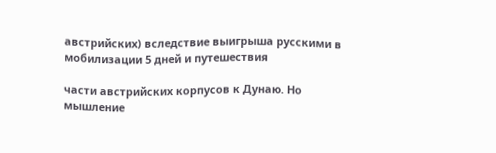австрийских) вследствие выигрыша русскими в мобилизации 5 дней и путешествия

части австрийских корпусов к Дунаю. Но мышление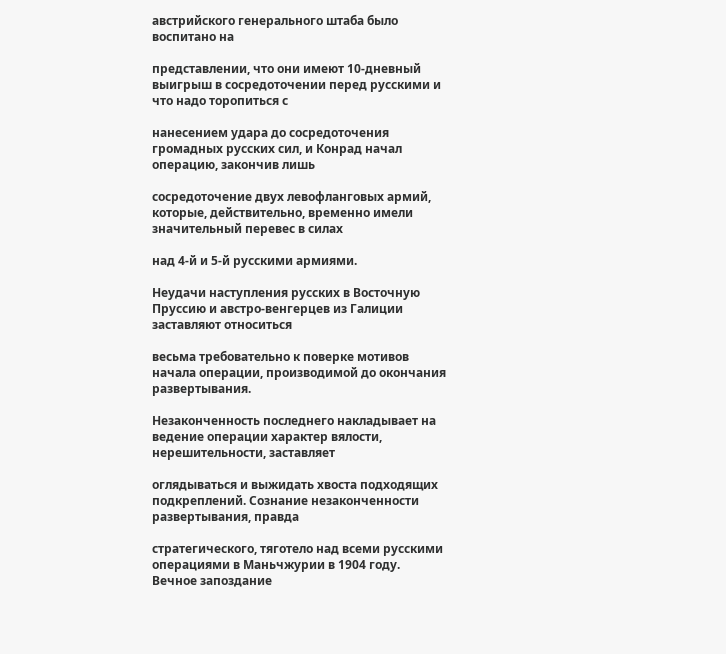австрийского генерального штаба было воспитано на

представлении, что они имеют 10-дневный выигрыш в сосредоточении перед русскими и что надо торопиться с

нанесением удара до сосредоточения громадных русских сил, и Конрад начал операцию, закончив лишь

сосредоточение двух левофланговых армий, которые, действительно, временно имели значительный перевес в силах

над 4-й и 5-й русскими армиями.

Неудачи наступления русских в Восточную Пруссию и австро-венгерцев из Галиции заставляют относиться

весьма требовательно к поверке мотивов начала операции, производимой до окончания развертывания.

Незаконченность последнего накладывает на ведение операции характер вялости, нерешительности, заставляет

оглядываться и выжидать хвоста подходящих подкреплений. Сознание незаконченности развертывания, правда

стратегического, тяготело над всеми русскими операциями в Маньчжурии в 1904 году. Вечное запоздание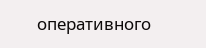оперативного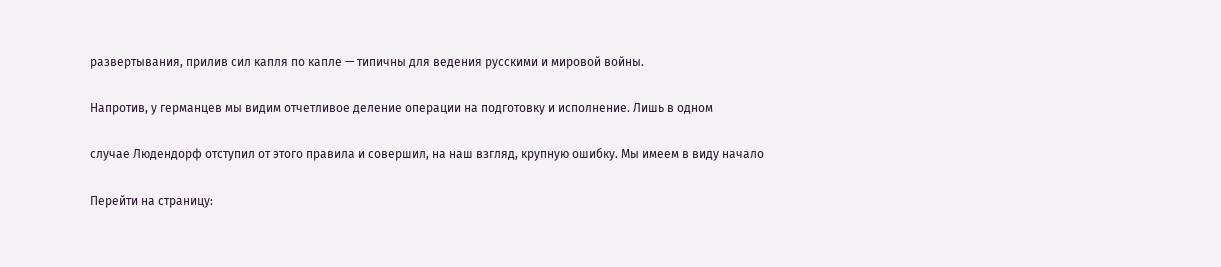развертывания, прилив сил капля по капле — типичны для ведения русскими и мировой войны.

Напротив, у германцев мы видим отчетливое деление операции на подготовку и исполнение. Лишь в одном

случае Людендорф отступил от этого правила и совершил, на наш взгляд, крупную ошибку. Мы имеем в виду начало

Перейти на страницу: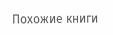Похожие книги